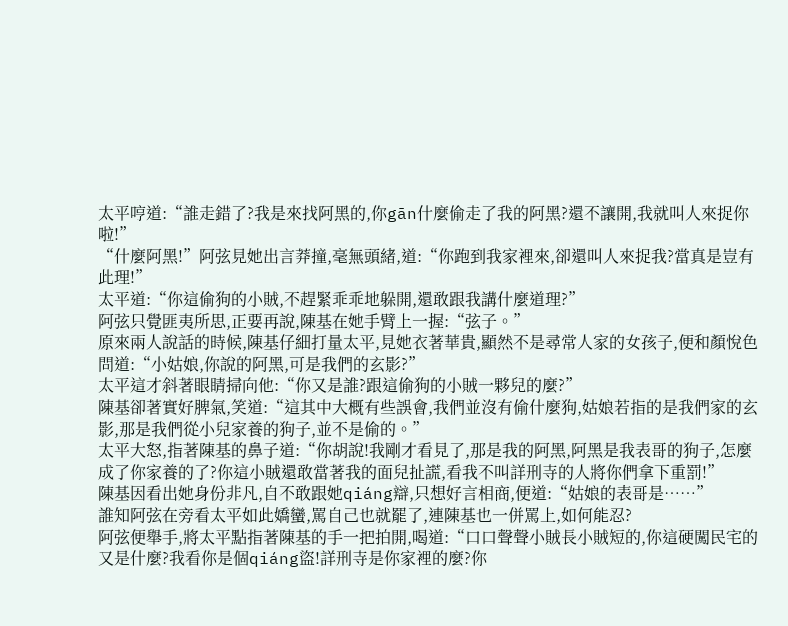太平哼道:“誰走錯了?我是來找阿黑的,你gān什麼偷走了我的阿黑?還不讓開,我就叫人來捉你啦!”
“什麼阿黑!”阿弦見她出言莽撞,毫無頭緒,道:“你跑到我家裡來,卻還叫人來捉我?當真是豈有此理!”
太平道:“你這偷狗的小賊,不趕緊乖乖地躲開,還敢跟我講什麼道理?”
阿弦只覺匪夷所思,正要再說,陳基在她手臂上一握:“弦子。”
原來兩人說話的時候,陳基仔細打量太平,見她衣著華貴,顯然不是尋常人家的女孩子,便和顏悅色問道:“小姑娘,你說的阿黑,可是我們的玄影?”
太平這才斜著眼睛掃向他:“你又是誰?跟這偷狗的小賊一夥兒的麼?”
陳基卻著實好脾氣,笑道:“這其中大概有些誤會,我們並沒有偷什麼狗,姑娘若指的是我們家的玄影,那是我們從小兒家養的狗子,並不是偷的。”
太平大怒,指著陳基的鼻子道:“你胡說!我剛才看見了,那是我的阿黑,阿黑是我表哥的狗子,怎麼成了你家養的了?你這小賊還敢當著我的面兒扯謊,看我不叫詳刑寺的人將你們拿下重罰!”
陳基因看出她身份非凡,自不敢跟她qiáng辯,只想好言相商,便道:“姑娘的表哥是……”
誰知阿弦在旁看太平如此嬌蠻,罵自己也就罷了,連陳基也一併罵上,如何能忍?
阿弦便舉手,將太平點指著陳基的手一把拍開,喝道:“口口聲聲小賊長小賊短的,你這硬闖民宅的又是什麼?我看你是個qiáng盜!詳刑寺是你家裡的麼?你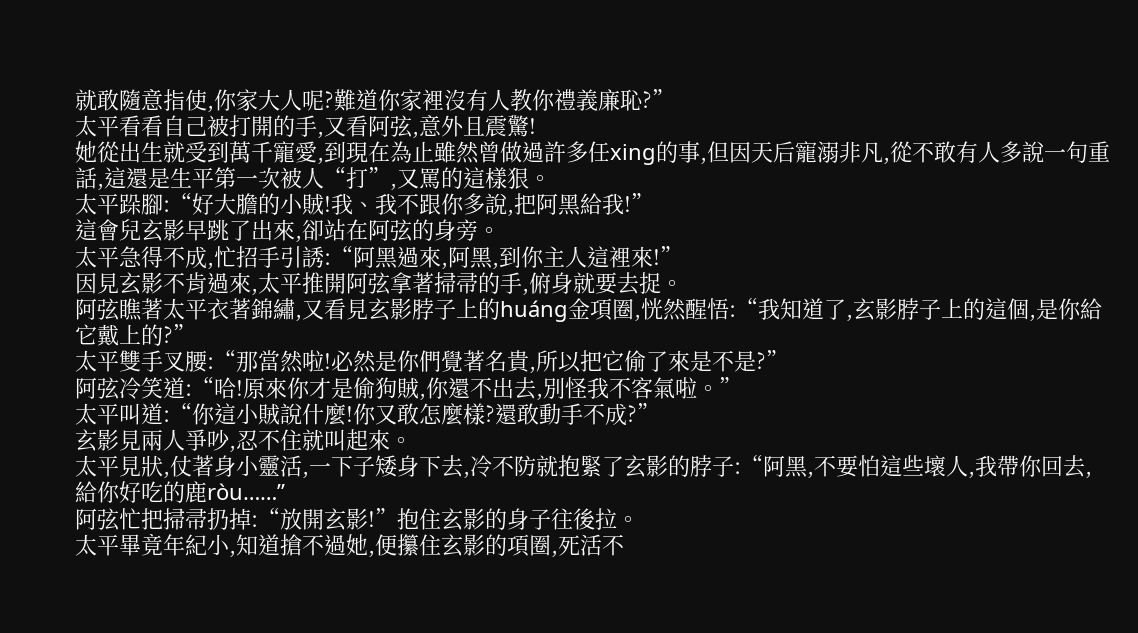就敢隨意指使,你家大人呢?難道你家裡沒有人教你禮義廉恥?”
太平看看自己被打開的手,又看阿弦,意外且震驚!
她從出生就受到萬千寵愛,到現在為止雖然曾做過許多任xing的事,但因天后寵溺非凡,從不敢有人多說一句重話,這還是生平第一次被人“打”,又罵的這樣狠。
太平跺腳:“好大膽的小賊!我、我不跟你多說,把阿黑給我!”
這會兒玄影早跳了出來,卻站在阿弦的身旁。
太平急得不成,忙招手引誘:“阿黑過來,阿黑,到你主人這裡來!”
因見玄影不肯過來,太平推開阿弦拿著掃帚的手,俯身就要去捉。
阿弦瞧著太平衣著錦繡,又看見玄影脖子上的huáng金項圈,恍然醒悟:“我知道了,玄影脖子上的這個,是你給它戴上的?”
太平雙手叉腰:“那當然啦!必然是你們覺著名貴,所以把它偷了來是不是?”
阿弦冷笑道:“哈!原來你才是偷狗賊,你還不出去,別怪我不客氣啦。”
太平叫道:“你這小賊說什麼!你又敢怎麼樣?還敢動手不成?”
玄影見兩人爭吵,忍不住就叫起來。
太平見狀,仗著身小靈活,一下子矮身下去,冷不防就抱緊了玄影的脖子:“阿黑,不要怕這些壞人,我帶你回去,給你好吃的鹿ròu……”
阿弦忙把掃帚扔掉:“放開玄影!”抱住玄影的身子往後拉。
太平畢竟年紀小,知道搶不過她,便攥住玄影的項圈,死活不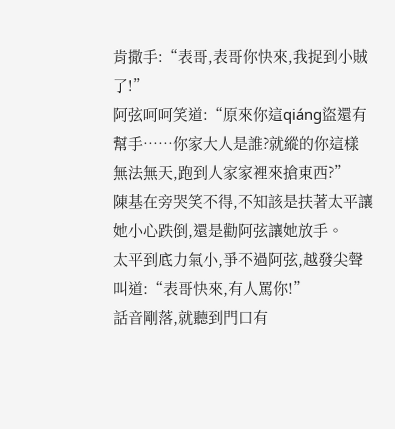肯撒手:“表哥,表哥你快來,我捉到小賊了!”
阿弦呵呵笑道:“原來你這qiáng盜還有幫手……你家大人是誰?就縱的你這樣無法無天,跑到人家家裡來搶東西?”
陳基在旁哭笑不得,不知該是扶著太平讓她小心跌倒,還是勸阿弦讓她放手。
太平到底力氣小,爭不過阿弦,越發尖聲叫道:“表哥快來,有人罵你!”
話音剛落,就聽到門口有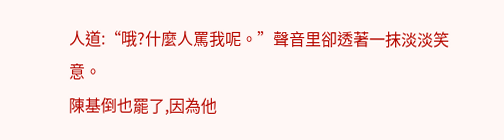人道:“哦?什麼人罵我呢。”聲音里卻透著一抹淡淡笑意。
陳基倒也罷了,因為他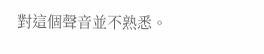對這個聲音並不熟悉。